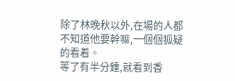除了林晚秋以外,在場的人都不知道他要幹嘛,一個個狐疑的看着。
等了有半分鍾,就看到香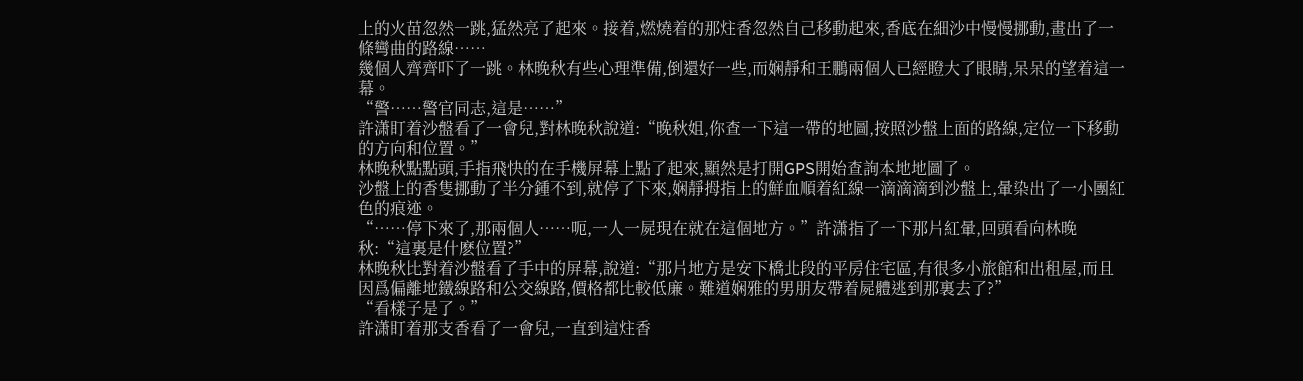上的火苗忽然一跳,猛然亮了起來。接着,燃燒着的那炷香忽然自己移動起來,香底在細沙中慢慢挪動,畫出了一條彎曲的路線……
幾個人齊齊吓了一跳。林晚秋有些心理準備,倒還好一些,而娴靜和王鵬兩個人已經瞪大了眼睛,呆呆的望着這一幕。
“警……警官同志,這是……”
許潇盯着沙盤看了一會兒,對林晚秋說道:“晚秋姐,你查一下這一帶的地圖,按照沙盤上面的路線,定位一下移動的方向和位置。”
林晚秋點點頭,手指飛快的在手機屏幕上點了起來,顯然是打開GPS開始查詢本地地圖了。
沙盤上的香隻挪動了半分鍾不到,就停了下來,娴靜拇指上的鮮血順着紅線一滴滴滴到沙盤上,暈染出了一小團紅色的痕迹。
“……停下來了,那兩個人……呃,一人一屍現在就在這個地方。”許潇指了一下那片紅暈,回頭看向林晚秋:“這裏是什麽位置?”
林晚秋比對着沙盤看了手中的屏幕,說道:“那片地方是安下橋北段的平房住宅區,有很多小旅館和出租屋,而且因爲偏離地鐵線路和公交線路,價格都比較低廉。難道娴雅的男朋友帶着屍體逃到那裏去了?”
“看樣子是了。”
許潇盯着那支香看了一會兒,一直到這炷香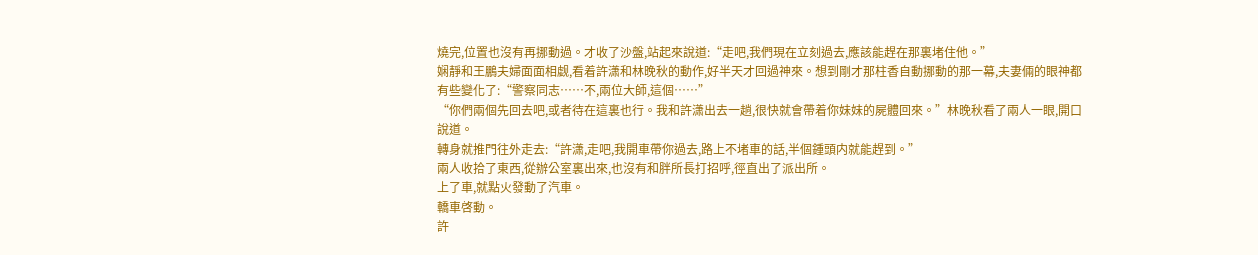燒完,位置也沒有再挪動過。才收了沙盤,站起來說道:“走吧,我們現在立刻過去,應該能趕在那裏堵住他。”
娴靜和王鵬夫婦面面相觑,看着許潇和林晚秋的動作,好半天才回過神來。想到剛才那柱香自動挪動的那一幕,夫妻倆的眼神都有些變化了:“警察同志……不,兩位大師,這個……”
“你們兩個先回去吧,或者待在這裏也行。我和許潇出去一趟,很快就會帶着你妹妹的屍體回來。”林晚秋看了兩人一眼,開口說道。
轉身就推門往外走去:“許潇,走吧,我開車帶你過去,路上不堵車的話,半個鍾頭内就能趕到。”
兩人收拾了東西,從辦公室裏出來,也沒有和胖所長打招呼,徑直出了派出所。
上了車,就點火發動了汽車。
轎車啓動。
許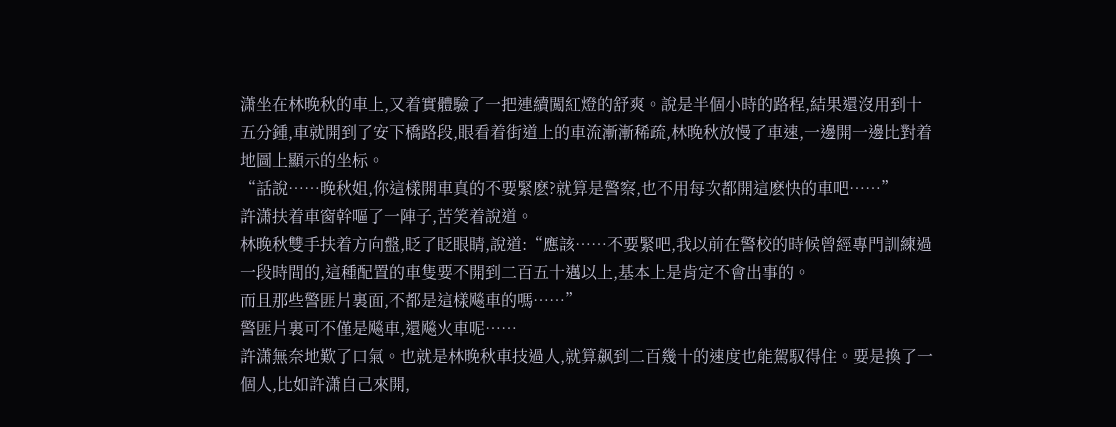潇坐在林晚秋的車上,又着實體驗了一把連續闖紅燈的舒爽。說是半個小時的路程,結果還沒用到十五分鍾,車就開到了安下橋路段,眼看着街道上的車流漸漸稀疏,林晚秋放慢了車速,一邊開一邊比對着地圖上顯示的坐标。
“話說……晚秋姐,你這樣開車真的不要緊麽?就算是警察,也不用每次都開這麽快的車吧……”
許潇扶着車窗幹嘔了一陣子,苦笑着說道。
林晚秋雙手扶着方向盤,眨了眨眼睛,說道:“應該……不要緊吧,我以前在警校的時候曾經專門訓練過一段時間的,這種配置的車隻要不開到二百五十邁以上,基本上是肯定不會出事的。
而且那些警匪片裏面,不都是這樣飚車的嗎……”
警匪片裏可不僅是飚車,還飚火車呢……
許潇無奈地歎了口氣。也就是林晚秋車技過人,就算飙到二百幾十的速度也能駕馭得住。要是換了一個人,比如許潇自己來開,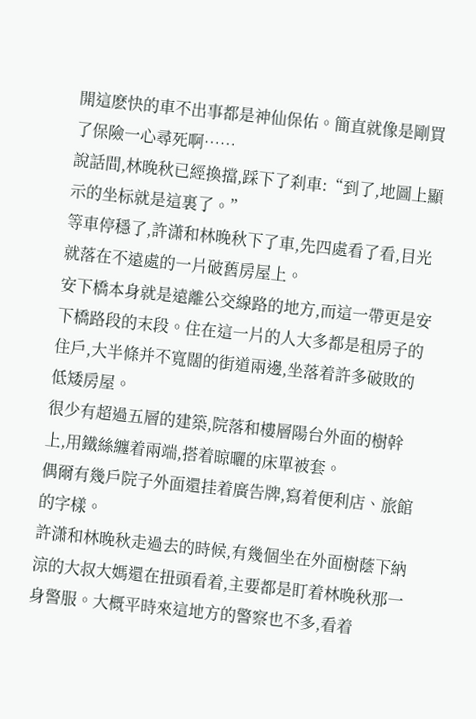開這麽快的車不出事都是神仙保佑。簡直就像是剛買了保險一心尋死啊……
說話間,林晚秋已經換擋,踩下了刹車:“到了,地圖上顯示的坐标就是這裏了。”
等車停穩了,許潇和林晚秋下了車,先四處看了看,目光就落在不遠處的一片破舊房屋上。
安下橋本身就是遠離公交線路的地方,而這一帶更是安下橋路段的末段。住在這一片的人大多都是租房子的住戶,大半條并不寬闊的街道兩邊,坐落着許多破敗的低矮房屋。
很少有超過五層的建築,院落和樓層陽台外面的樹幹上,用鐵絲纏着兩端,搭着晾曬的床單被套。
偶爾有幾戶院子外面還挂着廣告牌,寫着便利店、旅館的字樣。
許潇和林晚秋走過去的時候,有幾個坐在外面樹蔭下納涼的大叔大媽還在扭頭看着,主要都是盯着林晚秋那一身警服。大概平時來這地方的警察也不多,看着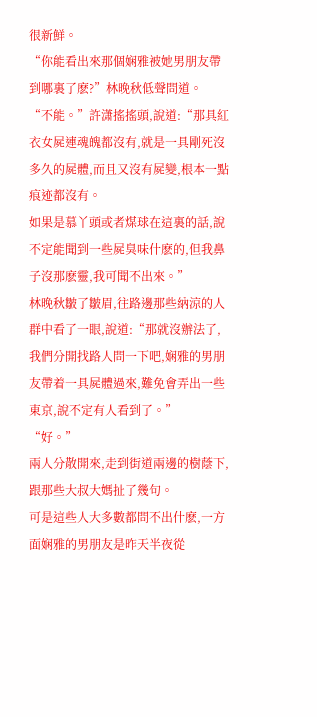很新鮮。
“你能看出來那個娴雅被她男朋友帶到哪裏了麽?”林晚秋低聲問道。
“不能。”許潇搖搖頭,說道:“那具紅衣女屍連魂魄都沒有,就是一具剛死沒多久的屍體,而且又沒有屍變,根本一點痕迹都沒有。
如果是慕丫頭或者煤球在這裏的話,說不定能聞到一些屍臭味什麽的,但我鼻子沒那麽靈,我可聞不出來。”
林晚秋皺了皺眉,往路邊那些納涼的人群中看了一眼,說道:“那就沒辦法了,我們分開找路人問一下吧,娴雅的男朋友帶着一具屍體過來,難免會弄出一些東京,說不定有人看到了。”
“好。”
兩人分散開來,走到街道兩邊的樹蔭下,跟那些大叔大媽扯了幾句。
可是這些人大多數都問不出什麽,一方面娴雅的男朋友是昨天半夜從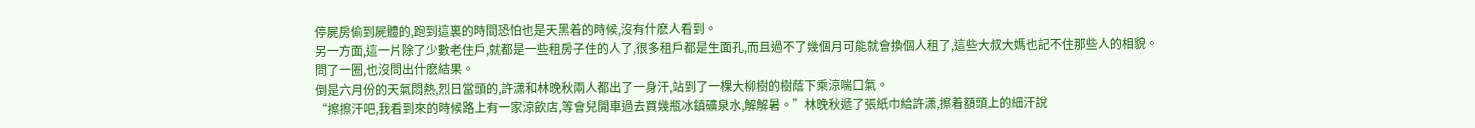停屍房偷到屍體的,跑到這裏的時間恐怕也是天黑着的時候,沒有什麽人看到。
另一方面,這一片除了少數老住戶,就都是一些租房子住的人了,很多租戶都是生面孔,而且過不了幾個月可能就會換個人租了,這些大叔大媽也記不住那些人的相貌。
問了一圈,也沒問出什麽結果。
倒是六月份的天氣悶熱,烈日當頭的,許潇和林晚秋兩人都出了一身汗,站到了一棵大柳樹的樹蔭下乘涼喘口氣。
“擦擦汗吧,我看到來的時候路上有一家涼飲店,等會兒開車過去買幾瓶冰鎮礦泉水,解解暑。”林晚秋遞了張紙巾給許潇,擦着額頭上的細汗說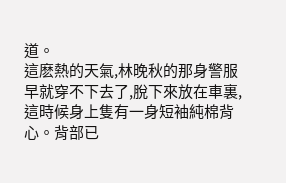道。
這麽熱的天氣,林晚秋的那身警服早就穿不下去了,脫下來放在車裏,這時候身上隻有一身短袖純棉背心。背部已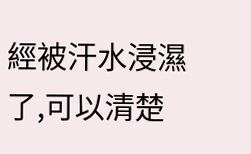經被汗水浸濕了,可以清楚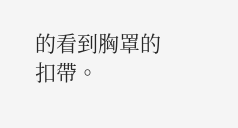的看到胸罩的扣帶。